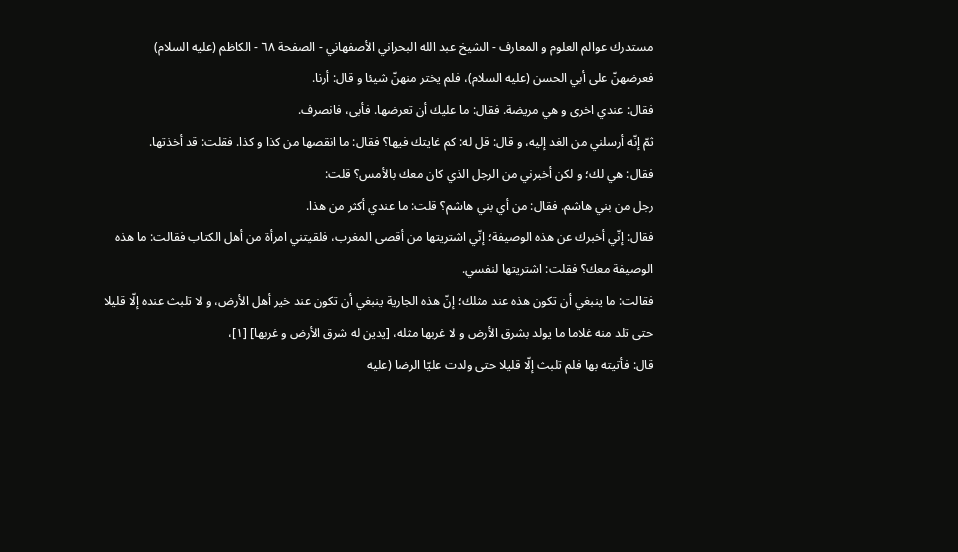مستدرك عوالم العلوم و المعارف - الشيخ عبد الله البحراني الأصفهاني - الصفحة ٦٨ - الكاظم (عليه السلام)
فعرضهنّ على أبي الحسن (عليه السلام)، فلم يختر منهنّ شيئا و قال: أرنا.
فقال: عندي اخرى و هي مريضة. فقال: ما عليك أن تعرضها. فأبى، فانصرف.
ثمّ إنّه أرسلني من الغد إليه، و قال: قل له: كم غايتك فيها؟ فقال: ما انقصها من كذا و كذا. فقلت: قد أخذتها.
فقال: هي لك؛ و لكن أخبرني من الرجل الذي كان معك بالأمس؟ قلت:
رجل من بني هاشم. فقال: من أي بني هاشم؟ قلت: ما عندي أكثر من هذا.
فقال: إنّي أخبرك عن هذه الوصيفة؛ إنّي اشتريتها من أقصى المغرب، فلقيتني امرأة من أهل الكتاب فقالت: ما هذه الوصيفة معك؟ فقلت: اشتريتها لنفسي.
فقالت: ما ينبغي أن تكون هذه عند مثلك؛ إنّ هذه الجارية ينبغي أن تكون عند خير أهل الأرض، و لا تلبث عنده إلّا قليلا حتى تلد منه غلاما ما يولد بشرق الأرض و لا غربها مثله، [يدين له شرق الأرض و غربها] [١]،
قال: فأتيته بها فلم تلبث إلّا قليلا حتى ولدت عليّا الرضا (عليه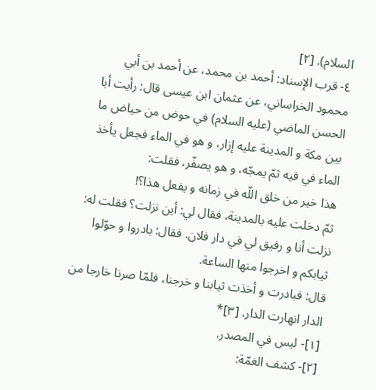السلام). [٢]
٤- قرب الإسناد: أحمد بن محمد، عن أحمد بن أبي محمود الخراساني، عن عثمان ابن عيسى قال: رأيت أبا الحسن الماضي (عليه السلام) في حوض من حياض ما بين مكة و المدينة عليه إزار، و هو في الماء فجعل يأخذ الماء في فيه ثمّ يمجّه، و هو يصفّر، فقلت:
هذا خير من خلق اللّه في زمانه و يفعل هذا؟!
ثمّ دخلت عليه بالمدينة، فقال لي: أين نزلت؟ فقلت له: نزلت أنا و رفيق لي في دار فلان. فقال: بادروا و حوّلوا ثيابكم و اخرجوا منها الساعة.
قال: فبادرت و أخذت ثيابنا و خرجنا، فلمّا صرنا خارجا من الدار انهارت الدار. [٣]*
[١]- ليس في المصدر.
[٢]- كشف الغمّة: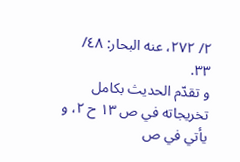٢/ ٢٧٢، عنه البحار: ٤٨/ ٣٣.
و تقدّم الحديث بكامل تخريجاته في ص ١٣ ح ٢، و يأتي في ص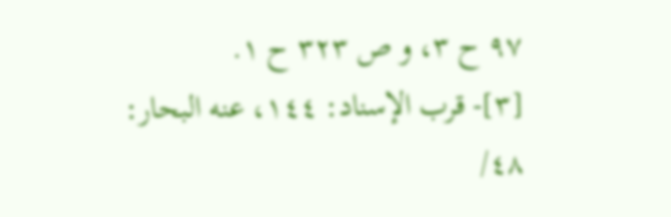٩٧ ح ٣، و ص ٣٢٣ ح ١.
[٣]- قرب الإسناد: ١٤٤، عنه البحار: ٤٨/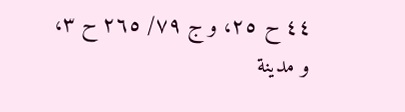٤٤ ح ٢٥، و ج ٧٩/ ٢٦٥ ح ٣، و مدينة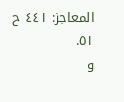المعاجز: ٤٤١ ح ٥١.
و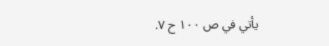يأتي في ص ١٠٠ ح ٧.